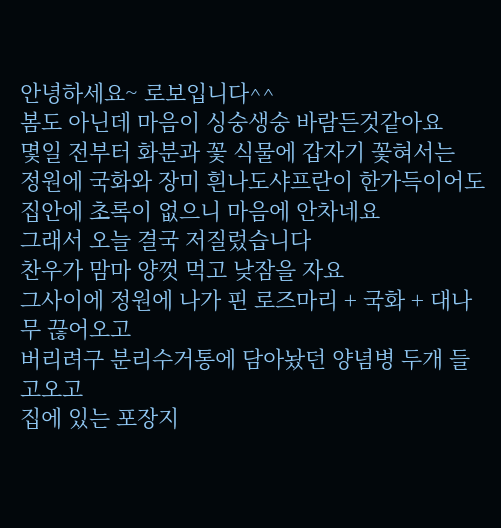안녕하세요~ 로보입니다^^
봄도 아닌데 마음이 싱숭생숭 바람든것같아요
몇일 전부터 화분과 꽃 식물에 갑자기 꽃혀서는
정원에 국화와 장미 흰나도샤프란이 한가득이어도
집안에 초록이 없으니 마음에 안차네요
그래서 오늘 결국 저질렀습니다
찬우가 맘마 양껏 먹고 낮잠을 자요
그사이에 정원에 나가 핀 로즈마리 + 국화 + 대나무 끊어오고
버리려구 분리수거통에 담아놨던 양념병 두개 들고오고
집에 있는 포장지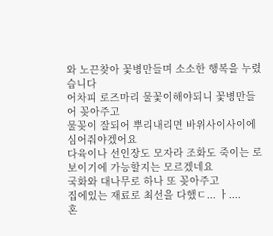와 노끈찾아 꽃병만들며 소소한 행복을 누렸습니다
어차피 로즈마리 물꽃이해야되니 꽃병만들어 꽂아주고
물꽂이 잘되어 뿌리내리면 바위사이사이에 심어줘야겠어요
다육이나 선인장도 모자라 조화도 죽이는 로보이기에 가능할지는 모르겠네요
국화와 대나무로 하나 또 꽂아주고
집에있는 재료로 최선을 다했ㄷ... ㅏ....
혼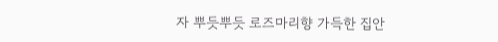자 뿌듯뿌듯 로즈마리향 가득한 집안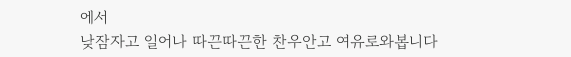에서
낮잠자고 일어나 따끈따끈한 찬우안고 여유로와봅니다